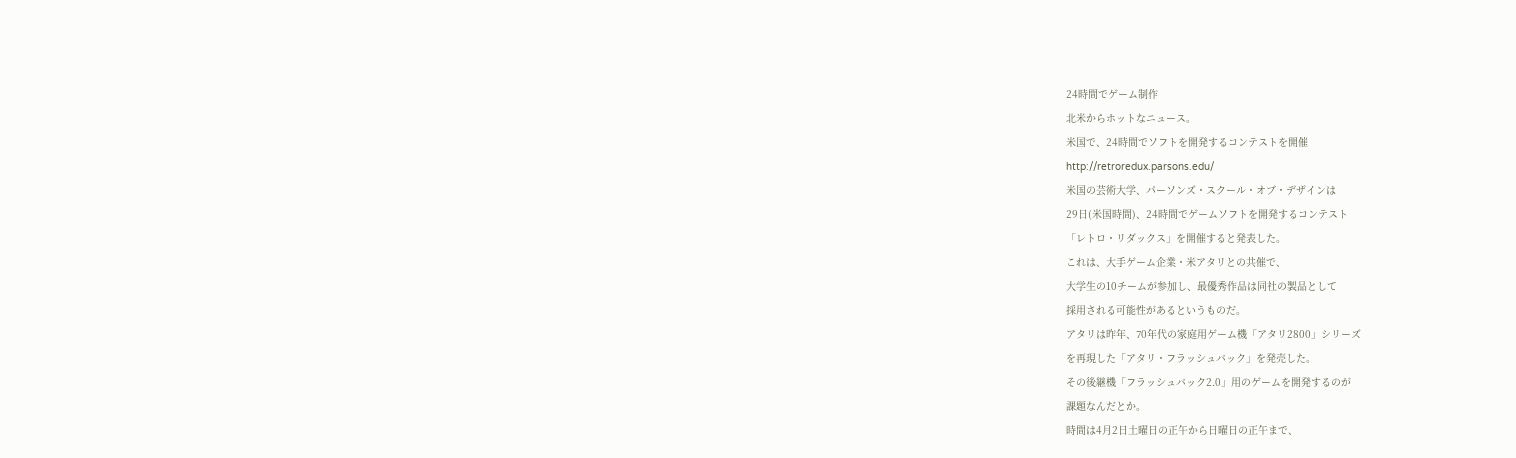24時間でゲーム制作
北米からホットなニュース。
米国で、24時間でソフトを開発するコンテストを開催
http://retroredux.parsons.edu/
米国の芸術大学、パーソンズ・スクール・オブ・デザインは
29日(米国時間)、24時間でゲームソフトを開発するコンテスト
「レトロ・リダックス」を開催すると発表した。
これは、大手ゲーム企業・米アタリとの共催で、
大学生の10チームが参加し、最優秀作品は同社の製品として
採用される可能性があるというものだ。
アタリは昨年、70年代の家庭用ゲーム機「アタリ2800」シリーズ
を再現した「アタリ・フラッシュバック」を発売した。
その後継機「フラッシュバック2.0」用のゲームを開発するのが
課題なんだとか。
時間は4月2日土曜日の正午から日曜日の正午まで、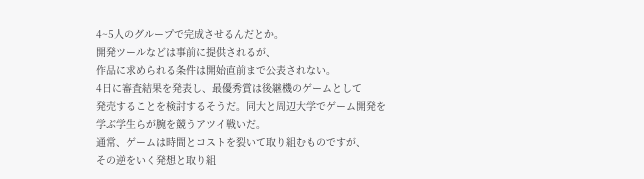4~5人のグループで完成させるんだとか。
開発ツールなどは事前に提供されるが、
作品に求められる条件は開始直前まで公表されない。
4日に審査結果を発表し、最優秀賞は後継機のゲームとして
発売することを検討するそうだ。同大と周辺大学でゲーム開発を
学ぶ学生らが腕を競うアツイ戦いだ。
通常、ゲームは時間とコストを裂いて取り組むものですが、
その逆をいく発想と取り組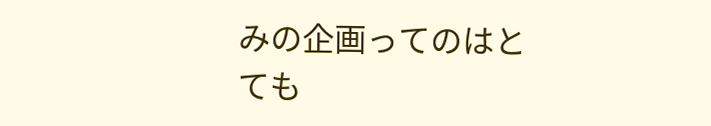みの企画ってのはとても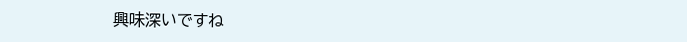興味深いですね